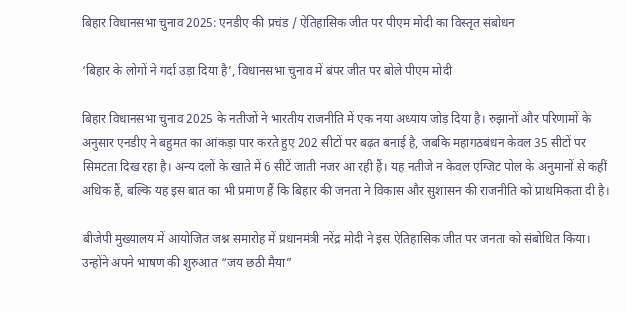बिहार विधानसभा चुनाव 2025: एनडीए की प्रचंड / ऐतिहासिक जीत पर पीएम मोदी का विस्तृत संबोधन

‘बिहार के लोगों ने गर्दा उड़ा दिया है’, विधानसभा चुनाव में बंपर जीत पर बोले पीएम मोदी

बिहार विधानसभा चुनाव 2025 के नतीजों ने भारतीय राजनीति में एक नया अध्याय जोड़ दिया है। रुझानों और परिणामों के अनुसार एनडीए ने बहुमत का आंकड़ा पार करते हुए 202 सीटों पर बढ़त बनाई है, जबकि महागठबंधन केवल 35 सीटों पर सिमटता दिख रहा है। अन्य दलों के खाते में 6 सीटें जाती नजर आ रही हैं। यह नतीजे न केवल एग्जिट पोल के अनुमानों से कहीं अधिक हैं, बल्कि यह इस बात का भी प्रमाण हैं कि बिहार की जनता ने विकास और सुशासन की राजनीति को प्राथमिकता दी है।

बीजेपी मुख्यालय में आयोजित जश्न समारोह में प्रधानमंत्री नरेंद्र मोदी ने इस ऐतिहासिक जीत पर जनता को संबोधित किया। उन्होंने अपने भाषण की शुरुआत “जय छठी मैया”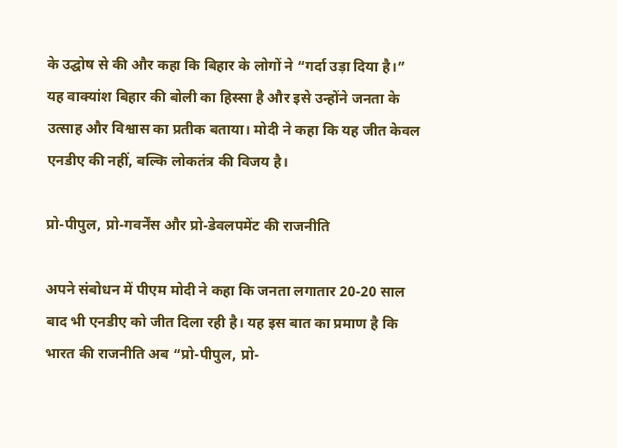के उद्घोष से की और कहा कि बिहार के लोगों ने “गर्दा उड़ा दिया है।” यह वाक्यांश बिहार की बोली का हिस्सा है और इसे उन्होंने जनता के उत्साह और विश्वास का प्रतीक बताया। मोदी ने कहा कि यह जीत केवल एनडीए की नहीं, बल्कि लोकतंत्र की विजय है।

प्रो-पीपुल, प्रो-गवर्नेंस और प्रो-डेवलपमेंट की राजनीति

अपने संबोधन में पीएम मोदी ने कहा कि जनता लगातार 20-20 साल बाद भी एनडीए को जीत दिला रही है। यह इस बात का प्रमाण है कि भारत की राजनीति अब “प्रो-पीपुल, प्रो-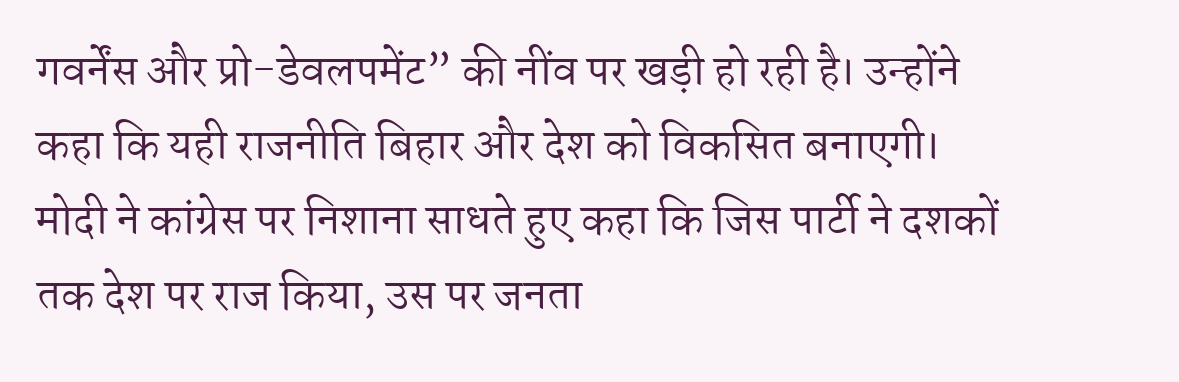गवर्नेंस और प्रो-डेवलपमेंट” की नींव पर खड़ी हो रही है। उन्होंने कहा कि यही राजनीति बिहार और देश को विकसित बनाएगी। मोदी ने कांग्रेस पर निशाना साधते हुए कहा कि जिस पार्टी ने दशकों तक देश पर राज किया, उस पर जनता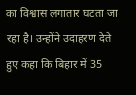का विश्वास लगातार घटता जा रहा है। उन्होंने उदाहरण देते हुए कहा कि बिहार में 35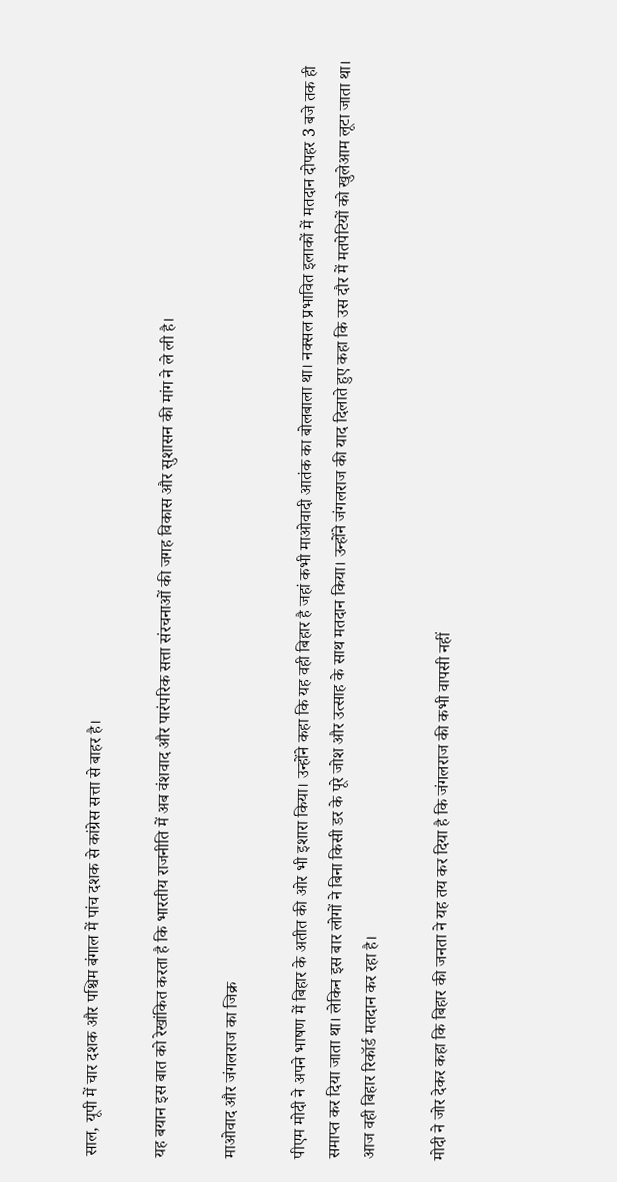साल, यूपी में चार दशक और पश्चिम बंगाल में पांच दशक से कांग्रेस सत्ता से बाहर है।

यह बयान इस बात को रेखांकित करता है कि भारतीय राजनीति में अब वंशवाद और पारंपरिक सत्ता संरचनाओं की जगह विकास और सुशासन की मांग ने ले ली है।

माओवाद और जंगलराज का जिक्र

पीएम मोदी ने अपने भाषण में बिहार के अतीत की ओर भी इशारा किया। उन्होंने कहा कि यह वही बिहार है जहां कभी माओवादी आतंक का बोलबाला था। नक्सल प्रभावित इलाकों में मतदान दोपहर 3 बजे तक ही समाप्त कर दिया जाता था। लेकिन इस बार लोगों ने बिना किसी डर के पूरे जोश और उत्साह के साथ मतदान किया। उन्होंने जंगलराज की याद दिलाते हुए कहा कि उस दौर में मतपेटियों को खुलेआम लूटा जाता था। आज वही बिहार रिकॉर्ड मतदान कर रहा है।

मोदी ने जोर देकर कहा कि बिहार की जनता ने यह तय कर दिया है कि जंगलराज की कभी वापसी नहीं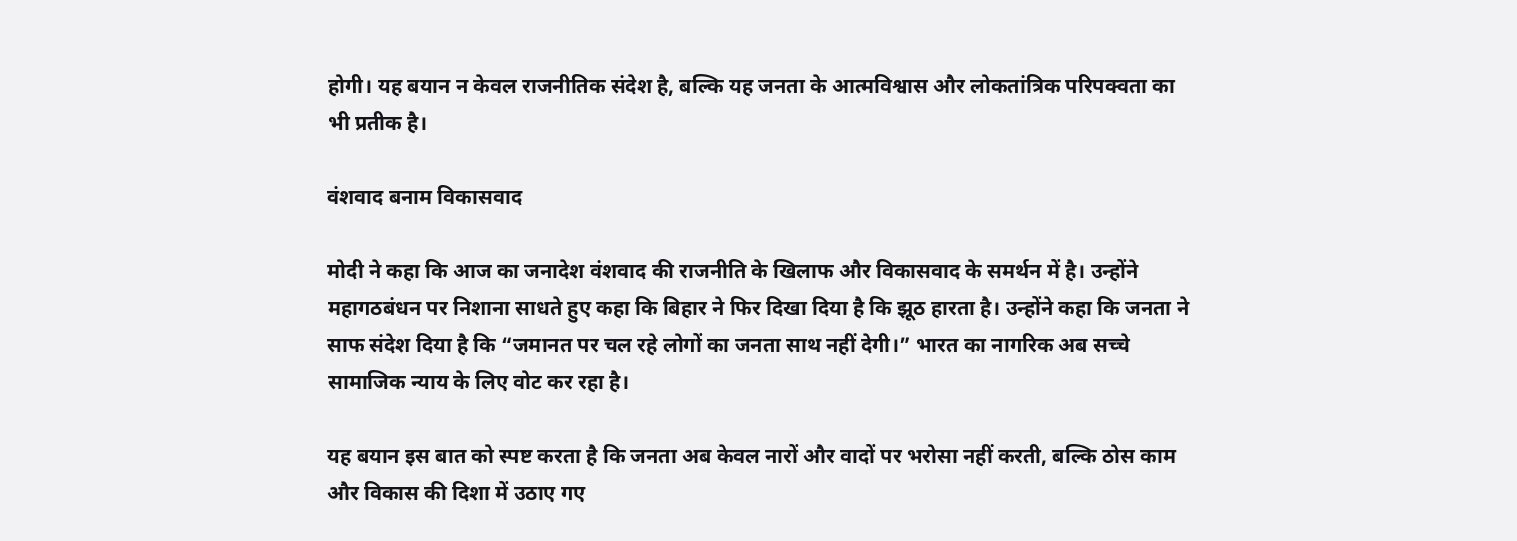होगी। यह बयान न केवल राजनीतिक संदेश है, बल्कि यह जनता के आत्मविश्वास और लोकतांत्रिक परिपक्वता का भी प्रतीक है।

वंशवाद बनाम विकासवाद

मोदी ने कहा कि आज का जनादेश वंशवाद की राजनीति के खिलाफ और विकासवाद के समर्थन में है। उन्होंने महागठबंधन पर निशाना साधते हुए कहा कि बिहार ने फिर दिखा दिया है कि झूठ हारता है। उन्होंने कहा कि जनता ने साफ संदेश दिया है कि “जमानत पर चल रहे लोगों का जनता साथ नहीं देगी।” भारत का नागरिक अब सच्चे सामाजिक न्याय के लिए वोट कर रहा है।

यह बयान इस बात को स्पष्ट करता है कि जनता अब केवल नारों और वादों पर भरोसा नहीं करती, बल्कि ठोस काम और विकास की दिशा में उठाए गए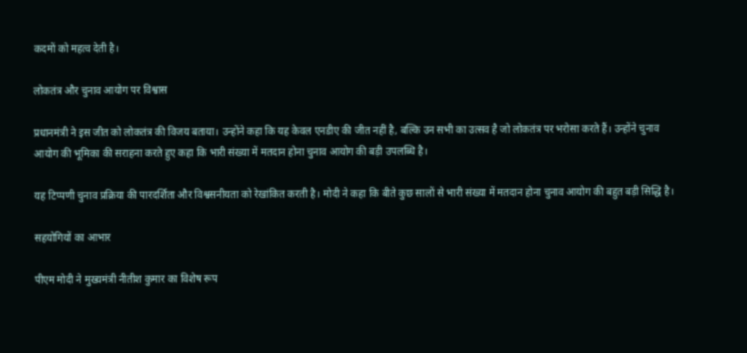कदमों को महत्व देती है।

लोकतंत्र और चुनाव आयोग पर विश्वास

प्रधानमंत्री ने इस जीत को लोकतंत्र की विजय बताया। उन्होंने कहा कि यह केवल एनडीए की जीत नहीं है, बल्कि उन सभी का उत्सव है जो लोकतंत्र पर भरोसा करते हैं। उन्होंने चुनाव आयोग की भूमिका की सराहना करते हुए कहा कि भारी संख्या में मतदान होना चुनाव आयोग की बड़ी उपलब्धि है।

यह टिप्पणी चुनाव प्रक्रिया की पारदर्शिता और विश्वसनीयता को रेखांकित करती है। मोदी ने कहा कि बीते कुछ सालों से भारी संख्या में मतदान होना चुनाव आयोग की बहुत बड़ी सिद्धि है।

सहयोगियों का आभार

पीएम मोदी ने मुख्यमंत्री नीतीश कुमार का विशेष रूप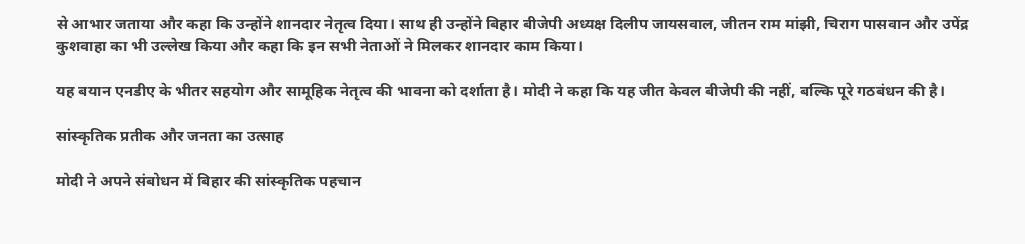से आभार जताया और कहा कि उन्होंने शानदार नेतृत्व दिया। साथ ही उन्होंने बिहार बीजेपी अध्यक्ष दिलीप जायसवाल, जीतन राम मांझी, चिराग पासवान और उपेंद्र कुशवाहा का भी उल्लेख किया और कहा कि इन सभी नेताओं ने मिलकर शानदार काम किया।

यह बयान एनडीए के भीतर सहयोग और सामूहिक नेतृत्व की भावना को दर्शाता है। मोदी ने कहा कि यह जीत केवल बीजेपी की नहीं, बल्कि पूरे गठबंधन की है।

सांस्कृतिक प्रतीक और जनता का उत्साह

मोदी ने अपने संबोधन में बिहार की सांस्कृतिक पहचान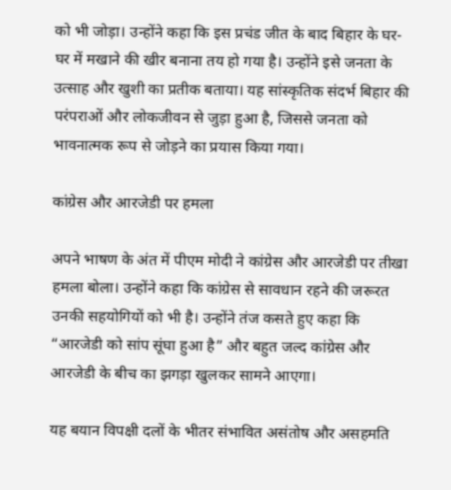को भी जोड़ा। उन्होंने कहा कि इस प्रचंड जीत के बाद बिहार के घर-घर में मखाने की खीर बनाना तय हो गया है। उन्होंने इसे जनता के उत्साह और खुशी का प्रतीक बताया। यह सांस्कृतिक संदर्भ बिहार की परंपराओं और लोकजीवन से जुड़ा हुआ है, जिससे जनता को भावनात्मक रूप से जोड़ने का प्रयास किया गया।

कांग्रेस और आरजेडी पर हमला

अपने भाषण के अंत में पीएम मोदी ने कांग्रेस और आरजेडी पर तीखा हमला बोला। उन्होंने कहा कि कांग्रेस से सावधान रहने की जरूरत उनकी सहयोगियों को भी है। उन्होंने तंज कसते हुए कहा कि “आरजेडी को सांप सूंघा हुआ है” और बहुत जल्द कांग्रेस और आरजेडी के बीच का झगड़ा खुलकर सामने आएगा।

यह बयान विपक्षी दलों के भीतर संभावित असंतोष और असहमति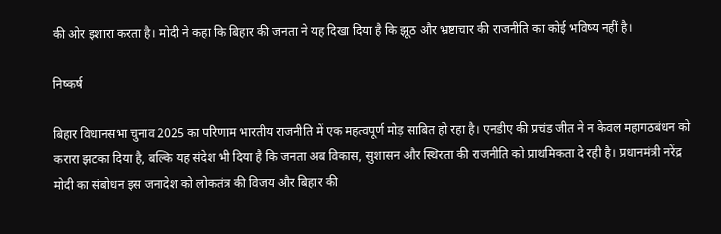की ओर इशारा करता है। मोदी ने कहा कि बिहार की जनता ने यह दिखा दिया है कि झूठ और भ्रष्टाचार की राजनीति का कोई भविष्य नहीं है।

निष्कर्ष

बिहार विधानसभा चुनाव 2025 का परिणाम भारतीय राजनीति में एक महत्वपूर्ण मोड़ साबित हो रहा है। एनडीए की प्रचंड जीत ने न केवल महागठबंधन को करारा झटका दिया है, बल्कि यह संदेश भी दिया है कि जनता अब विकास, सुशासन और स्थिरता की राजनीति को प्राथमिकता दे रही है। प्रधानमंत्री नरेंद्र मोदी का संबोधन इस जनादेश को लोकतंत्र की विजय और बिहार की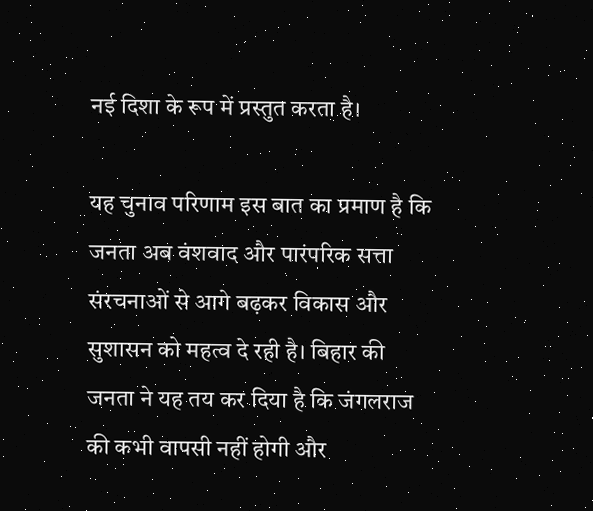नई दिशा के रूप में प्रस्तुत करता है।

यह चुनाव परिणाम इस बात का प्रमाण है कि जनता अब वंशवाद और पारंपरिक सत्ता संरचनाओं से आगे बढ़कर विकास और सुशासन को महत्व दे रही है। बिहार की जनता ने यह तय कर दिया है कि जंगलराज की कभी वापसी नहीं होगी और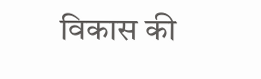विकास की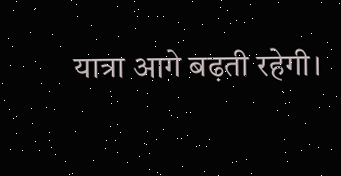यात्रा आगे बढ़ती रहेगी।